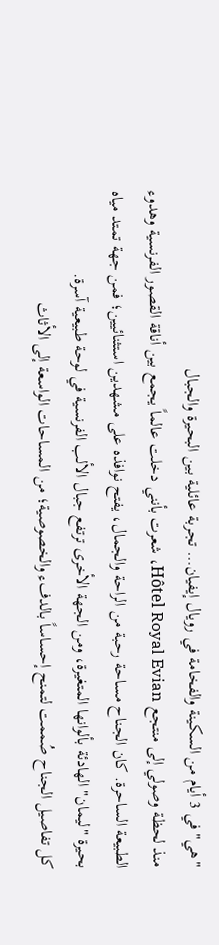"هي" في 3 أيام من السكينة والفخامة في رويال إيفيان… تجربة عائلية بين البحيرة والجبال
منذ لحظة وصولي إلى منتجع Hôtel Royal Evian، شعرت بأنني دخلت عالماً يجمع بين أناقة القصور الفرنسية وهدوء الطبيعة الساحرة. كان الجناح مساحة رحبة من الراحة والجمال، يفتح نوافذه على مشهدين استثنائيين؛ فمن جهة تمتد مياه بحيرة "ليمان" الهادئة بألوانها المتغيرة، ومن الجهة الأخرى ترتفع جبال الألب الفرنسية في لوحة طبيعية آسرة.
كل تفاصيل الجناح صُممت لتمنح إحساساً بالدفء والخصوصية؛ من المساحات الواسعة إلى الأثاث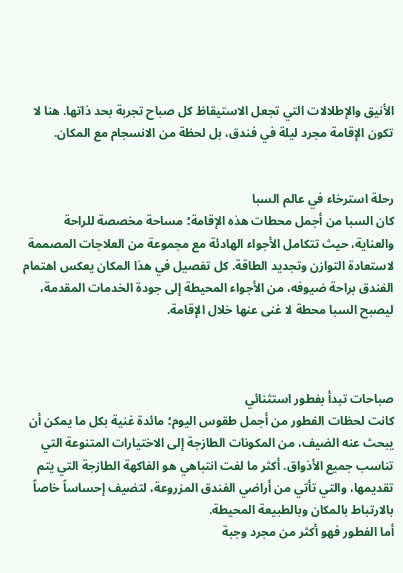الأنيق والإطلالات التي تجعل الاستيقاظ كل صباح تجربة بحد ذاتها. هنا لا تكون الإقامة مجرد ليلة في فندق، بل لحظة من الانسجام مع المكان.


رحلة استرخاء في عالم السبا
كان السبا من أجمل محطات هذه الإقامة؛ مساحة مخصصة للراحة والعناية، حيث تتكامل الأجواء الهادئة مع مجموعة من العلاجات المصممة لاستعادة التوازن وتجديد الطاقة. كل تفصيل في هذا المكان يعكس اهتمام الفندق براحة ضيوفه، من الأجواء المحيطة إلى جودة الخدمات المقدمة، ليصبح السبا محطة لا غنى عنها خلال الإقامة.



صباحات تبدأ بفطور استثنائي
كانت لحظات الفطور من أجمل طقوس اليوم؛ مائدة غنية بكل ما يمكن أن يبحث عنه الضيف، من المكونات الطازجة إلى الاختيارات المتنوعة التي تناسب جميع الأذواق. أكثر ما لفت انتباهي هو الفاكهة الطازجة التي يتم تقديمها، والتي تأتي من أراضي الفندق المزروعة، لتضيف إحساساً خاصاً بالارتباط بالمكان وبالطبيعة المحيطة.
أما الفطور فهو أكثر من مجرد وجبة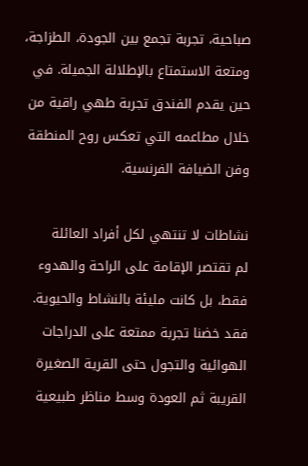صباحية، تجربة تجمع بين الجودة، الطزاجة، ومتعة الاستمتاع بالإطلالة الجميلة. في حين يقدم الفندق تجربة طهي راقية من خلال مطاعمه التي تعكس روح المنطقة وفن الضيافة الفرنسية.

نشاطات لا تنتهي لكل أفراد العائلة
لم تقتصر الإقامة على الراحة والهدوء فقط، بل كانت مليئة بالنشاط والحيوية. فقد خضنا تجربة ممتعة على الدراجات الهوائية والتجول حتى القرية الصغيرة القريبة ثم العودة وسط مناظر طبيعية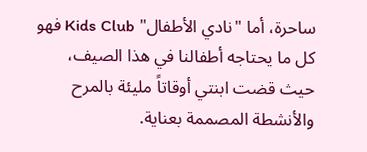ساحرة، أما "نادي الأطفال" Kids Club فهو كل ما يحتاجه أطفالنا في هذا الصيف، حيث قضت ابنتي أوقاتاً مليئة بالمرح والأنشطة المصممة بعناية.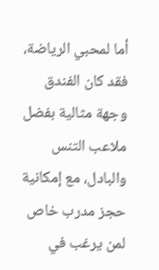أما لمحبي الرياضة، فقد كان الفندق وجهة مثالية بفضل ملاعب التنس والبادل، مع إمكانية حجز مدرب خاص لمن يرغب في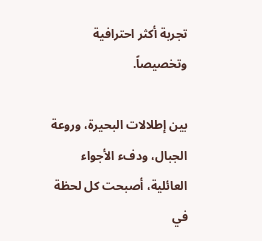تجربة أكثر احترافية وتخصيصاً.

بين إطلالات البحيرة، وروعة الجبال، ودفء الأجواء العائلية، أصبحت كل لحظة في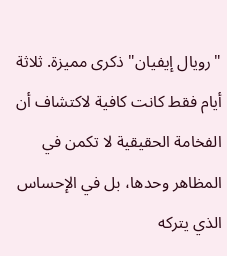"رويال إيفيان" ذكرى مميزة. ثلاثة أيام فقط كانت كافية لاكتشاف أن الفخامة الحقيقية لا تكمن في المظاهر وحدها، بل في الإحساس الذي يتركه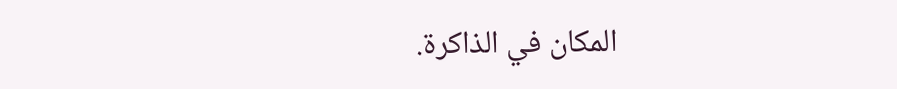المكان في الذاكرة.